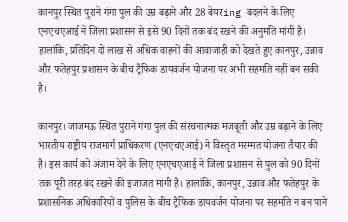कानपुर स्थित पुराने गंगा पुल की उम्र बढ़ाने और 28 बेयरing बदलने के लिए एनएचएआई ने जिला प्रशासन से इसे 90 दिनों तक बंद रखने की अनुमति मांगी है। हालांकि, प्रतिदिन दो लाख से अधिक वाहनों की आवाजाही को देखते हुए कानपुर, उन्नाव और फतेहपुर प्रशासन के बीच ट्रैफिक डायवर्जन योजना पर अभी सहमति नहीं बन सकी है।

कानपुर। जाजमऊ स्थित पुराने गंगा पुल की संरचनात्मक मजबूती और उम्र बढ़ाने के लिए भारतीय राष्ट्रीय राजमार्ग प्राधिकरण (एनएचएआई) ने विस्तृत मरम्मत योजना तैयार की है। इस कार्य को अंजाम देने के लिए एनएचएआई ने जिला प्रशासन से पुल को 90 दिनों तक पूरी तरह बंद रखने की इजाजत मांगी है। हालांकि, कानपुर, उन्नाव और फतेहपुर के प्रशासनिक अधिकारियों व पुलिस के बीच ट्रैफिक डायवर्जन योजना पर सहमति न बन पाने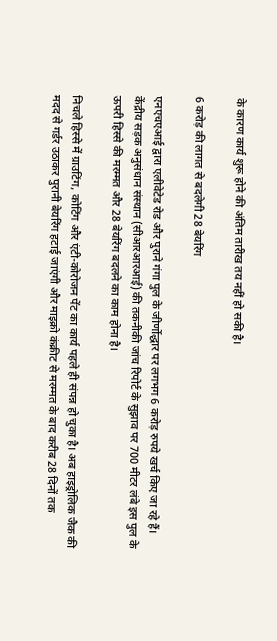के कारण कार्य शुरू होने की अंतिम तारीख तय नहीं हो सकी है।

6 करोड़ की लागत से बदलेगी 28 बेयरिंग

एनएचएआई द्वारा एलीवेटेड रोड और पुराने गंगा पुल के जीर्णोद्धार पर लगभग 6 करोड़ रुपये खर्च किए जा रहे हैं। केंद्रीय सड़क अनुसंधान संस्थान (सीआरआरआई) की तकनीकी जांच रिपोर्ट के सुझाव पर 700 मीटर लंबे इस पुल के ऊपरी हिस्से की मरम्मत और 28 बेयरिंग बदलने का काम होना है।

निचले हिस्से में ग्राउटिंग, कोटिंग और एंटी-कोरोजन पेंट का कार्य पहले ही संपन्न हो चुका है। अब हाइड्रोलिक जैक की मदद से गर्डर उठाकर पुरानी बेयरिंग हटाई जाएंगी और माइक्रो कंक्रीट से मरम्मत के बाद करीब 28 दिनों तक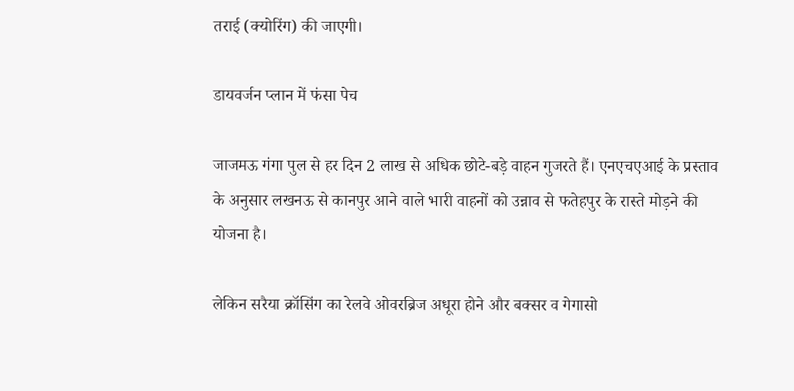तराई (क्योरिंग) की जाएगी।

डायवर्जन प्लान में फंसा पेच

जाजमऊ गंगा पुल से हर दिन 2 लाख से अधिक छोटे-बड़े वाहन गुजरते हैं। एनएचएआई के प्रस्ताव के अनुसार लखनऊ से कानपुर आने वाले भारी वाहनों को उन्नाव से फतेहपुर के रास्ते मोड़ने की योजना है।

लेकिन सरैया क्रॉसिंग का रेलवे ओवरब्रिज अधूरा होने और बक्सर व गेगासो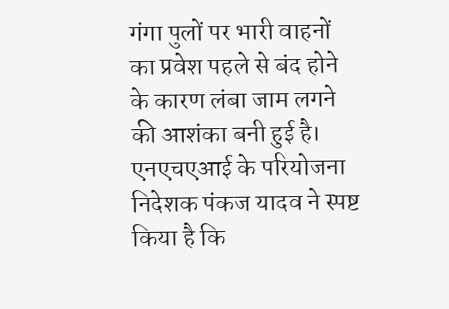गंगा पुलों पर भारी वाहनों का प्रवेश पहले से बंद होने के कारण लंबा जाम लगने की आशंका बनी हुई है। एनएचएआई के परियोजना निदेशक पंकज यादव ने स्पष्ट किया है कि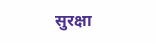सुरक्षा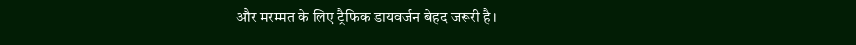और मरम्मत के लिए ट्रैफिक डायवर्जन बेहद जरूरी है।